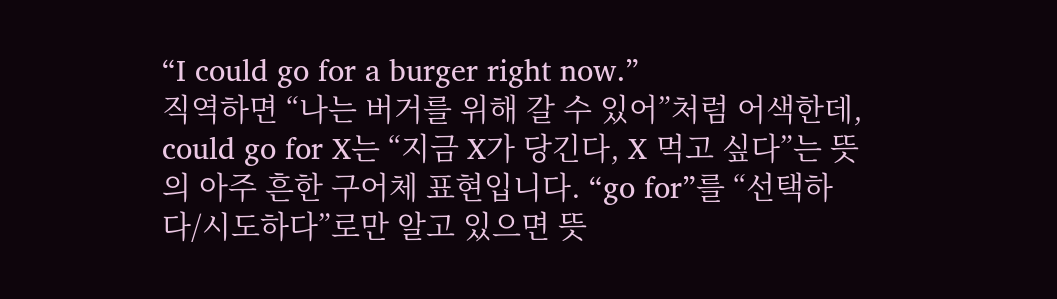“I could go for a burger right now.”
직역하면 “나는 버거를 위해 갈 수 있어”처럼 어색한데, could go for X는 “지금 X가 당긴다, X 먹고 싶다”는 뜻의 아주 흔한 구어체 표현입니다. “go for”를 “선택하다/시도하다”로만 알고 있으면 뜻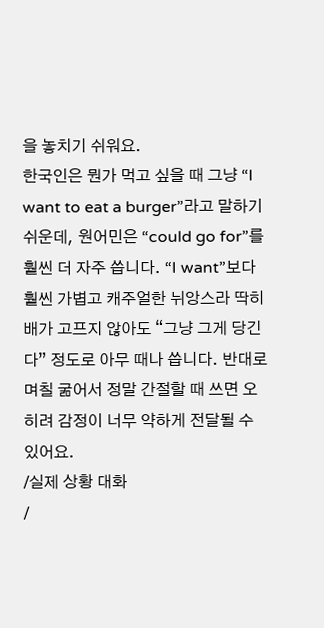을 놓치기 쉬워요.
한국인은 뭔가 먹고 싶을 때 그냥 “I want to eat a burger”라고 말하기 쉬운데, 원어민은 “could go for”를 훨씬 더 자주 씁니다. “I want”보다 훨씬 가볍고 캐주얼한 뉘앙스라 딱히 배가 고프지 않아도 “그냥 그게 당긴다” 정도로 아무 때나 씁니다. 반대로 며칠 굶어서 정말 간절할 때 쓰면 오히려 감정이 너무 약하게 전달될 수 있어요.
/실제 상황 대화
/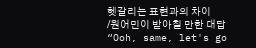헷갈리는 표현과의 차이
/원어민이 받아칠 만한 대답
“Ooh, same, let's go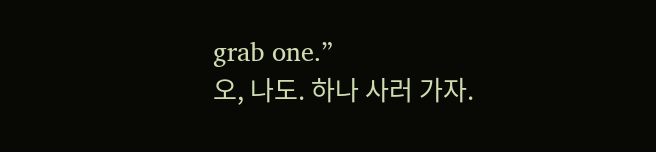grab one.”
오, 나도. 하나 사러 가자.